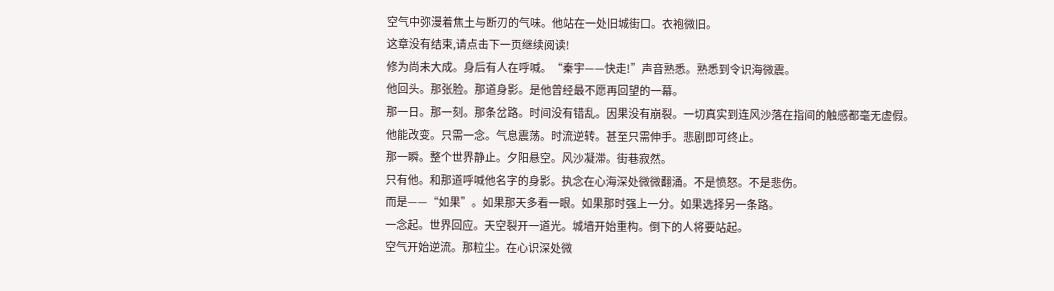空气中弥漫着焦土与断刃的气味。他站在一处旧城街口。衣袍微旧。
这章没有结束,请点击下一页继续阅读!
修为尚未大成。身后有人在呼喊。“秦宇——快走!”声音熟悉。熟悉到令识海微震。
他回头。那张脸。那道身影。是他曾经最不愿再回望的一幕。
那一日。那一刻。那条岔路。时间没有错乱。因果没有崩裂。一切真实到连风沙落在指间的触感都毫无虚假。
他能改变。只需一念。气息震荡。时流逆转。甚至只需伸手。悲剧即可终止。
那一瞬。整个世界静止。夕阳悬空。风沙凝滞。街巷寂然。
只有他。和那道呼喊他名字的身影。执念在心海深处微微翻涌。不是愤怒。不是悲伤。
而是——“如果”。如果那天多看一眼。如果那时强上一分。如果选择另一条路。
一念起。世界回应。天空裂开一道光。城墙开始重构。倒下的人将要站起。
空气开始逆流。那粒尘。在心识深处微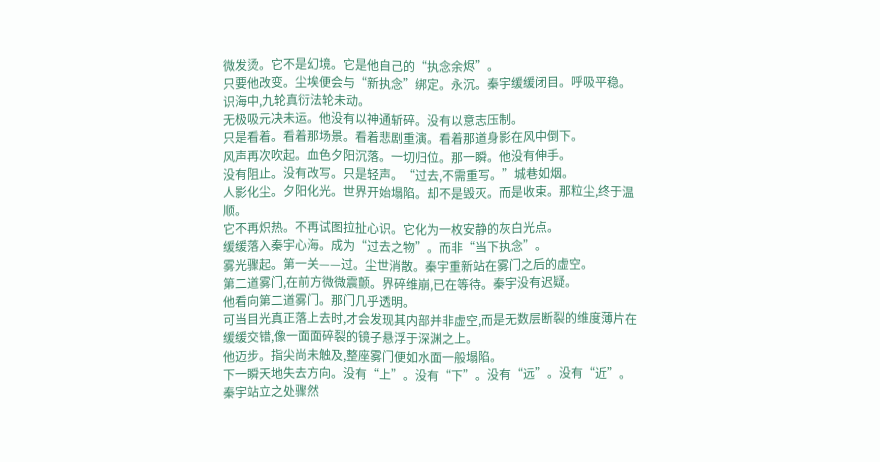微发烫。它不是幻境。它是他自己的“执念余烬”。
只要他改变。尘埃便会与“新执念”绑定。永沉。秦宇缓缓闭目。呼吸平稳。识海中,九轮真衍法轮未动。
无极吸元决未运。他没有以神通斩碎。没有以意志压制。
只是看着。看着那场景。看着悲剧重演。看着那道身影在风中倒下。
风声再次吹起。血色夕阳沉落。一切归位。那一瞬。他没有伸手。
没有阻止。没有改写。只是轻声。“过去,不需重写。”城巷如烟。
人影化尘。夕阳化光。世界开始塌陷。却不是毁灭。而是收束。那粒尘,终于温顺。
它不再炽热。不再试图拉扯心识。它化为一枚安静的灰白光点。
缓缓落入秦宇心海。成为“过去之物”。而非“当下执念”。
雾光骤起。第一关——过。尘世消散。秦宇重新站在雾门之后的虚空。
第二道雾门,在前方微微震颤。界碎维崩,已在等待。秦宇没有迟疑。
他看向第二道雾门。那门几乎透明。
可当目光真正落上去时,才会发现其内部并非虚空,而是无数层断裂的维度薄片在缓缓交错,像一面面碎裂的镜子悬浮于深渊之上。
他迈步。指尖尚未触及,整座雾门便如水面一般塌陷。
下一瞬天地失去方向。没有“上”。没有“下”。没有“远”。没有“近”。
秦宇站立之处骤然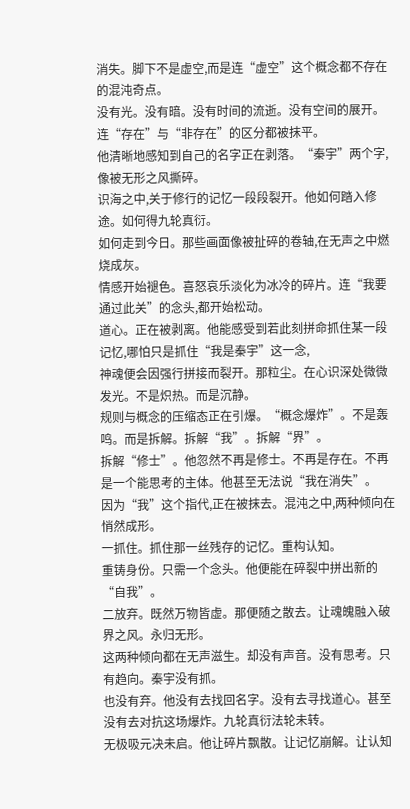消失。脚下不是虚空,而是连“虚空”这个概念都不存在的混沌奇点。
没有光。没有暗。没有时间的流逝。没有空间的展开。连“存在”与“非存在”的区分都被抹平。
他清晰地感知到自己的名字正在剥落。“秦宇”两个字,像被无形之风撕碎。
识海之中,关于修行的记忆一段段裂开。他如何踏入修途。如何得九轮真衍。
如何走到今日。那些画面像被扯碎的卷轴,在无声之中燃烧成灰。
情感开始褪色。喜怒哀乐淡化为冰冷的碎片。连“我要通过此关”的念头,都开始松动。
道心。正在被剥离。他能感受到若此刻拼命抓住某一段记忆,哪怕只是抓住“我是秦宇”这一念,
神魂便会因强行拼接而裂开。那粒尘。在心识深处微微发光。不是炽热。而是沉静。
规则与概念的压缩态正在引爆。“概念爆炸”。不是轰鸣。而是拆解。拆解“我”。拆解“界”。
拆解“修士”。他忽然不再是修士。不再是存在。不再是一个能思考的主体。他甚至无法说“我在消失”。
因为“我”这个指代,正在被抹去。混沌之中,两种倾向在悄然成形。
一抓住。抓住那一丝残存的记忆。重构认知。
重铸身份。只需一个念头。他便能在碎裂中拼出新的“自我”。
二放弃。既然万物皆虚。那便随之散去。让魂魄融入破界之风。永归无形。
这两种倾向都在无声滋生。却没有声音。没有思考。只有趋向。秦宇没有抓。
也没有弃。他没有去找回名字。没有去寻找道心。甚至没有去对抗这场爆炸。九轮真衍法轮未转。
无极吸元决未启。他让碎片飘散。让记忆崩解。让认知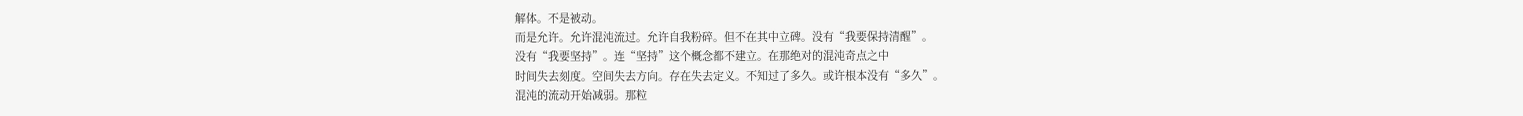解体。不是被动。
而是允许。允许混沌流过。允许自我粉碎。但不在其中立碑。没有“我要保持清醒”。
没有“我要坚持”。连“坚持”这个概念都不建立。在那绝对的混沌奇点之中
时间失去刻度。空间失去方向。存在失去定义。不知过了多久。或许根本没有“多久”。
混沌的流动开始减弱。那粒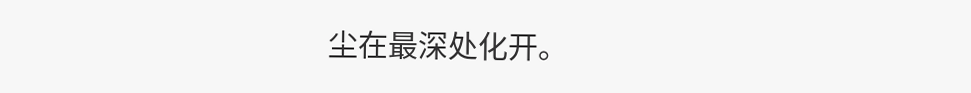尘在最深处化开。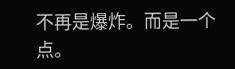不再是爆炸。而是一个点。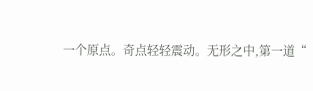一个原点。奇点轻轻震动。无形之中,第一道“